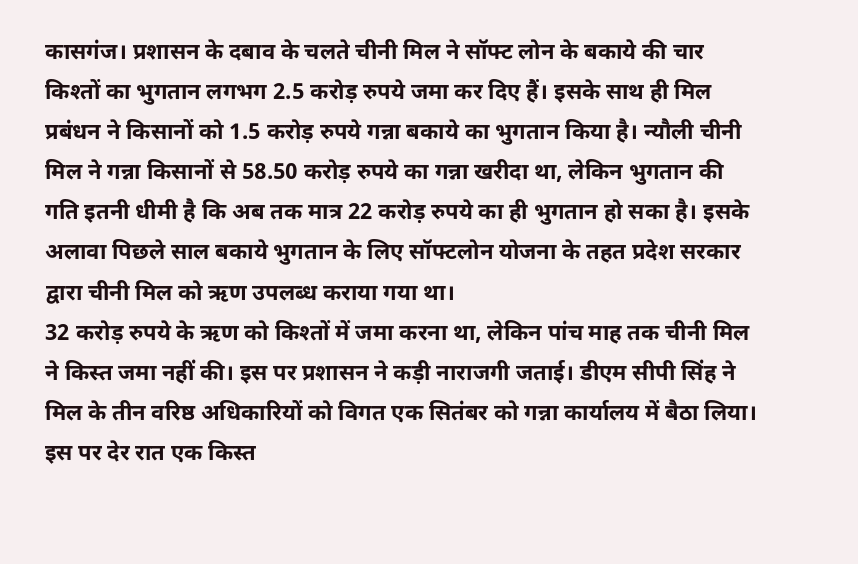कासगंज। प्रशासन के दबाव के चलते चीनी मिल ने सॉफ्ट लोन के बकाये की चार किश्तों का भुगतान लगभग 2.5 करोड़ रुपये जमा कर दिए हैं। इसके साथ ही मिल प्रबंधन ने किसानों को 1.5 करोड़ रुपये गन्ना बकाये का भुगतान किया है। न्यौली चीनी मिल ने गन्ना किसानों से 58.50 करोड़ रुपये का गन्ना खरीदा था, लेकिन भुगतान की गति इतनी धीमी है कि अब तक मात्र 22 करोड़ रुपये का ही भुगतान हो सका है। इसके अलावा पिछले साल बकाये भुगतान के लिए सॉफ्टलोन योजना के तहत प्रदेश सरकार द्वारा चीनी मिल को ऋण उपलब्ध कराया गया था।
32 करोड़ रुपये के ऋण को किश्तों में जमा करना था, लेकिन पांच माह तक चीनी मिल ने किस्त जमा नहीं की। इस पर प्रशासन ने कड़ी नाराजगी जताई। डीएम सीपी सिंह ने मिल के तीन वरिष्ठ अधिकारियों को विगत एक सितंबर को गन्ना कार्यालय में बैठा लिया। इस पर देर रात एक किस्त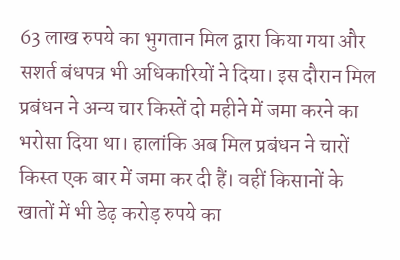63 लाख रुपये का भुगतान मिल द्वारा किया गया और सशर्त बंधपत्र भी अधिकारियों ने दिया। इस दौरान मिल प्रबंधन ने अन्य चार किस्तें दो महीने में जमा करने का भरोसा दिया था। हालांकि अब मिल प्रबंधन ने चारों किस्त एक बार में जमा कर दी हैं। वहीं किसानों के खातों में भी डेढ़ करोड़ रुपये का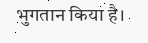भुगतान किया है।